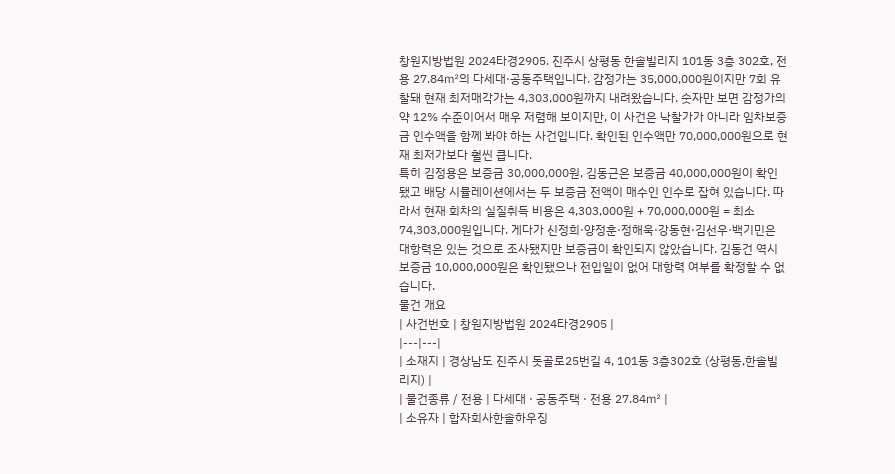창원지방법원 2024타경2905. 진주시 상평동 한솔빌리지 101동 3층 302호, 전용 27.84㎡의 다세대·공동주택입니다. 감정가는 35,000,000원이지만 7회 유찰돼 현재 최저매각가는 4,303,000원까지 내려왔습니다. 숫자만 보면 감정가의 약 12% 수준이어서 매우 저렴해 보이지만, 이 사건은 낙찰가가 아니라 임차보증금 인수액을 함께 봐야 하는 사건입니다. 확인된 인수액만 70,000,000원으로 현재 최저가보다 훨씬 큽니다.
특히 김정용은 보증금 30,000,000원, 김동근은 보증금 40,000,000원이 확인됐고 배당 시뮬레이션에서는 두 보증금 전액이 매수인 인수로 잡혀 있습니다. 따라서 현재 회차의 실질취득 비용은 4,303,000원 + 70,000,000원 = 최소 74,303,000원입니다. 게다가 신정희·양정훈·정해욱·강동현·김선우·백기민은 대항력은 있는 것으로 조사됐지만 보증금이 확인되지 않았습니다. 김동건 역시 보증금 10,000,000원은 확인됐으나 전입일이 없어 대항력 여부를 확정할 수 없습니다.
물건 개요
| 사건번호 | 창원지방법원 2024타경2905 |
|---|---|
| 소재지 | 경상남도 진주시 돗골로25번길 4, 101동 3층302호 (상평동,한솔빌리지) |
| 물건종류 / 전용 | 다세대 · 공동주택 · 전용 27.84㎡ |
| 소유자 | 합자회사한솔하우징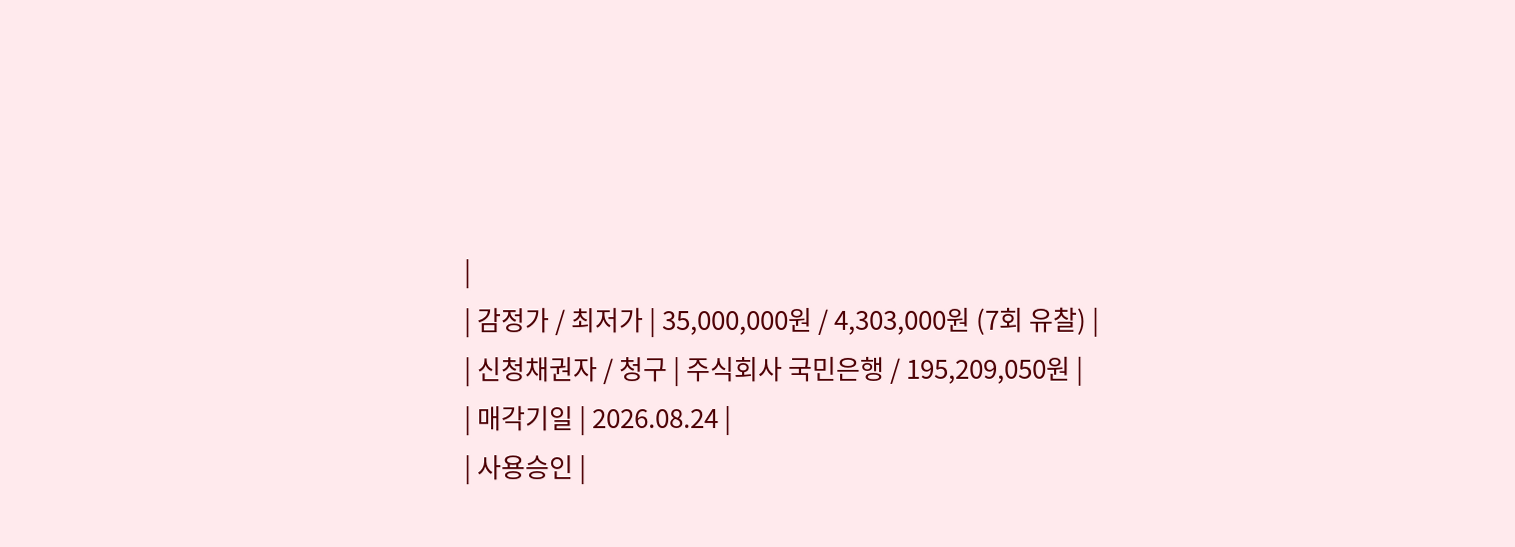|
| 감정가 / 최저가 | 35,000,000원 / 4,303,000원 (7회 유찰) |
| 신청채권자 / 청구 | 주식회사 국민은행 / 195,209,050원 |
| 매각기일 | 2026.08.24 |
| 사용승인 |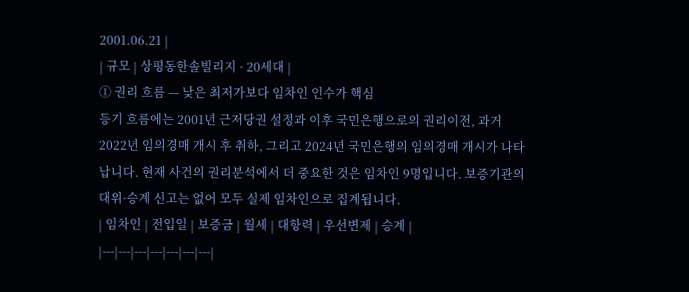2001.06.21 |
| 규모 | 상평동한솔빌리지 · 20세대 |
① 권리 흐름 — 낮은 최저가보다 임차인 인수가 핵심
등기 흐름에는 2001년 근저당권 설정과 이후 국민은행으로의 권리이전, 과거 2022년 임의경매 개시 후 취하, 그리고 2024년 국민은행의 임의경매 개시가 나타납니다. 현재 사건의 권리분석에서 더 중요한 것은 임차인 9명입니다. 보증기관의 대위·승계 신고는 없어 모두 실제 임차인으로 집계됩니다.
| 임차인 | 전입일 | 보증금 | 월세 | 대항력 | 우선변제 | 승계 |
|---|---|---|---|---|---|---|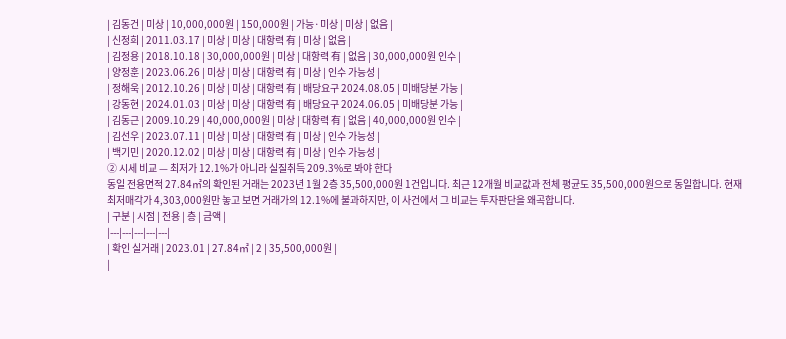| 김동건 | 미상 | 10,000,000원 | 150,000원 | 가능·미상 | 미상 | 없음 |
| 신정희 | 2011.03.17 | 미상 | 미상 | 대항력 有 | 미상 | 없음 |
| 김정용 | 2018.10.18 | 30,000,000원 | 미상 | 대항력 有 | 없음 | 30,000,000원 인수 |
| 양정훈 | 2023.06.26 | 미상 | 미상 | 대항력 有 | 미상 | 인수 가능성 |
| 정해욱 | 2012.10.26 | 미상 | 미상 | 대항력 有 | 배당요구 2024.08.05 | 미배당분 가능 |
| 강동현 | 2024.01.03 | 미상 | 미상 | 대항력 有 | 배당요구 2024.06.05 | 미배당분 가능 |
| 김동근 | 2009.10.29 | 40,000,000원 | 미상 | 대항력 有 | 없음 | 40,000,000원 인수 |
| 김선우 | 2023.07.11 | 미상 | 미상 | 대항력 有 | 미상 | 인수 가능성 |
| 백기민 | 2020.12.02 | 미상 | 미상 | 대항력 有 | 미상 | 인수 가능성 |
② 시세 비교 — 최저가 12.1%가 아니라 실질취득 209.3%로 봐야 한다
동일 전용면적 27.84㎡의 확인된 거래는 2023년 1월 2층 35,500,000원 1건입니다. 최근 12개월 비교값과 전체 평균도 35,500,000원으로 동일합니다. 현재 최저매각가 4,303,000원만 놓고 보면 거래가의 12.1%에 불과하지만, 이 사건에서 그 비교는 투자판단을 왜곡합니다.
| 구분 | 시점 | 전용 | 층 | 금액 |
|---|---|---|---|---|
| 확인 실거래 | 2023.01 | 27.84㎡ | 2 | 35,500,000원 |
|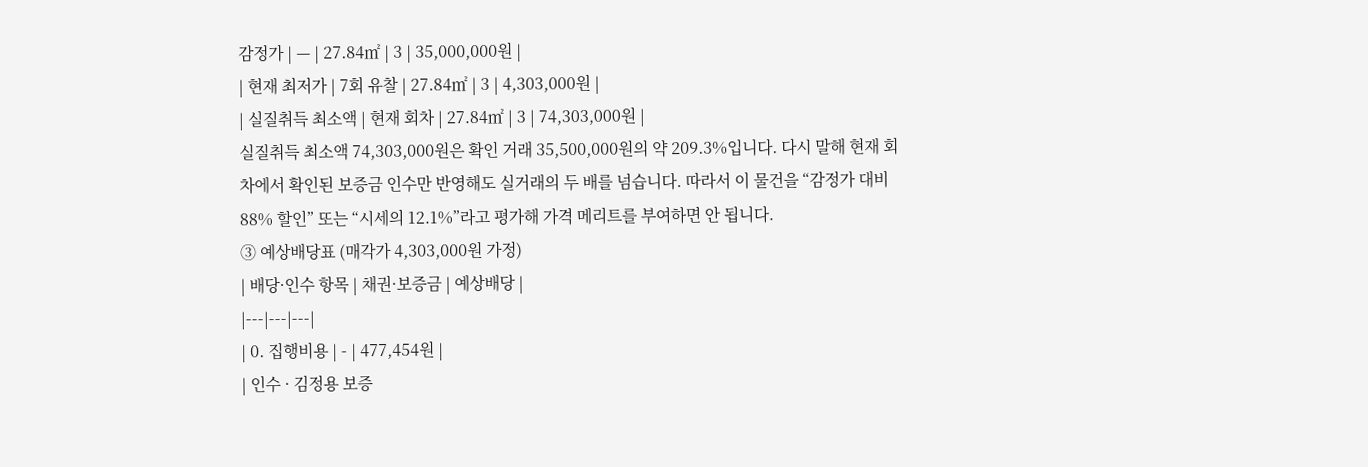감정가 | — | 27.84㎡ | 3 | 35,000,000원 |
| 현재 최저가 | 7회 유찰 | 27.84㎡ | 3 | 4,303,000원 |
| 실질취득 최소액 | 현재 회차 | 27.84㎡ | 3 | 74,303,000원 |
실질취득 최소액 74,303,000원은 확인 거래 35,500,000원의 약 209.3%입니다. 다시 말해 현재 회차에서 확인된 보증금 인수만 반영해도 실거래의 두 배를 넘습니다. 따라서 이 물건을 “감정가 대비 88% 할인” 또는 “시세의 12.1%”라고 평가해 가격 메리트를 부여하면 안 됩니다.
③ 예상배당표 (매각가 4,303,000원 가정)
| 배당·인수 항목 | 채권·보증금 | 예상배당 |
|---|---|---|
| 0. 집행비용 | - | 477,454원 |
| 인수 · 김정용 보증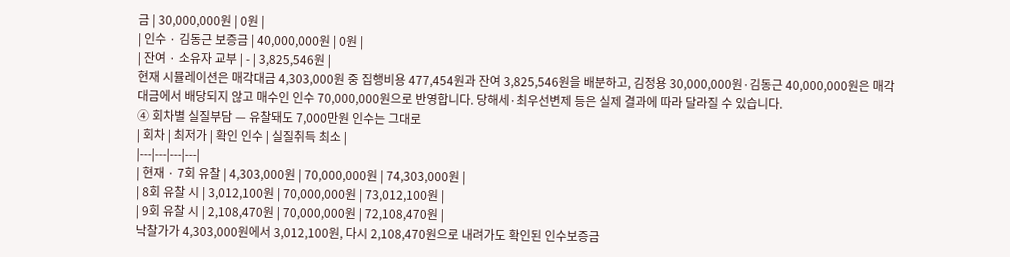금 | 30,000,000원 | 0원 |
| 인수 · 김동근 보증금 | 40,000,000원 | 0원 |
| 잔여 · 소유자 교부 | - | 3,825,546원 |
현재 시뮬레이션은 매각대금 4,303,000원 중 집행비용 477,454원과 잔여 3,825,546원을 배분하고, 김정용 30,000,000원·김동근 40,000,000원은 매각대금에서 배당되지 않고 매수인 인수 70,000,000원으로 반영합니다. 당해세·최우선변제 등은 실제 결과에 따라 달라질 수 있습니다.
④ 회차별 실질부담 — 유찰돼도 7,000만원 인수는 그대로
| 회차 | 최저가 | 확인 인수 | 실질취득 최소 |
|---|---|---|---|
| 현재 · 7회 유찰 | 4,303,000원 | 70,000,000원 | 74,303,000원 |
| 8회 유찰 시 | 3,012,100원 | 70,000,000원 | 73,012,100원 |
| 9회 유찰 시 | 2,108,470원 | 70,000,000원 | 72,108,470원 |
낙찰가가 4,303,000원에서 3,012,100원, 다시 2,108,470원으로 내려가도 확인된 인수보증금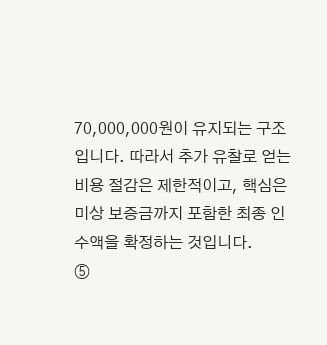70,000,000원이 유지되는 구조입니다. 따라서 추가 유찰로 얻는 비용 절감은 제한적이고, 핵심은 미상 보증금까지 포함한 최종 인수액을 확정하는 것입니다.
⑤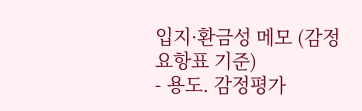입지·환금성 메모 (감정요항표 기준)
- 용도. 감정평가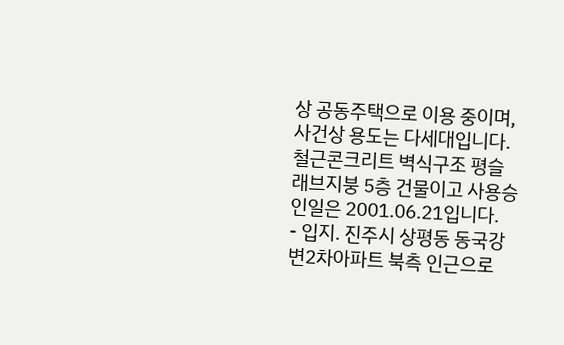상 공동주택으로 이용 중이며, 사건상 용도는 다세대입니다. 철근콘크리트 벽식구조 평슬래브지붕 5층 건물이고 사용승인일은 2001.06.21입니다.
- 입지. 진주시 상평동 동국강변2차아파트 북측 인근으로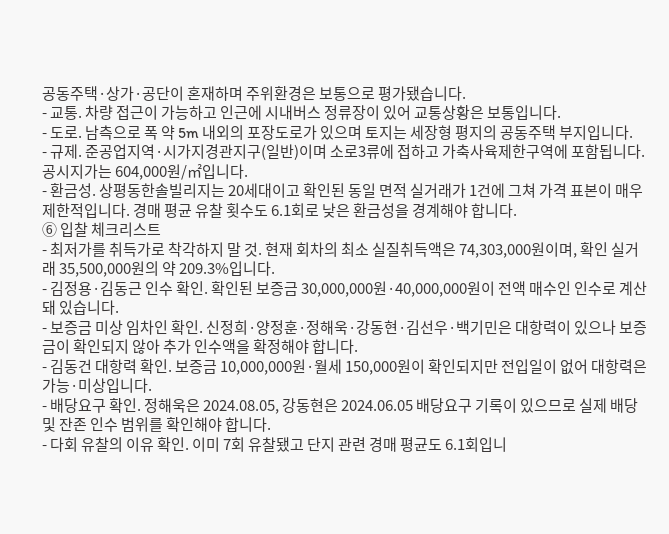공동주택·상가·공단이 혼재하며 주위환경은 보통으로 평가됐습니다.
- 교통. 차량 접근이 가능하고 인근에 시내버스 정류장이 있어 교통상황은 보통입니다.
- 도로. 남측으로 폭 약 5m 내외의 포장도로가 있으며 토지는 세장형 평지의 공동주택 부지입니다.
- 규제. 준공업지역·시가지경관지구(일반)이며 소로3류에 접하고 가축사육제한구역에 포함됩니다. 공시지가는 604,000원/㎡입니다.
- 환금성. 상평동한솔빌리지는 20세대이고 확인된 동일 면적 실거래가 1건에 그쳐 가격 표본이 매우 제한적입니다. 경매 평균 유찰 횟수도 6.1회로 낮은 환금성을 경계해야 합니다.
⑥ 입찰 체크리스트
- 최저가를 취득가로 착각하지 말 것. 현재 회차의 최소 실질취득액은 74,303,000원이며, 확인 실거래 35,500,000원의 약 209.3%입니다.
- 김정용·김동근 인수 확인. 확인된 보증금 30,000,000원·40,000,000원이 전액 매수인 인수로 계산돼 있습니다.
- 보증금 미상 임차인 확인. 신정희·양정훈·정해욱·강동현·김선우·백기민은 대항력이 있으나 보증금이 확인되지 않아 추가 인수액을 확정해야 합니다.
- 김동건 대항력 확인. 보증금 10,000,000원·월세 150,000원이 확인되지만 전입일이 없어 대항력은 가능·미상입니다.
- 배당요구 확인. 정해욱은 2024.08.05, 강동현은 2024.06.05 배당요구 기록이 있으므로 실제 배당 및 잔존 인수 범위를 확인해야 합니다.
- 다회 유찰의 이유 확인. 이미 7회 유찰됐고 단지 관련 경매 평균도 6.1회입니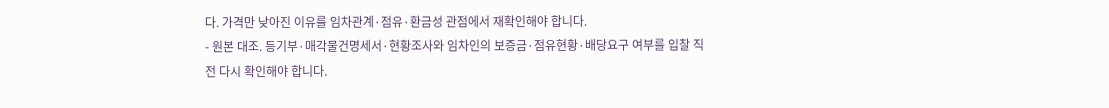다. 가격만 낮아진 이유를 임차관계·점유·환금성 관점에서 재확인해야 합니다.
- 원본 대조. 등기부·매각물건명세서·현황조사와 임차인의 보증금·점유현황·배당요구 여부를 입찰 직전 다시 확인해야 합니다.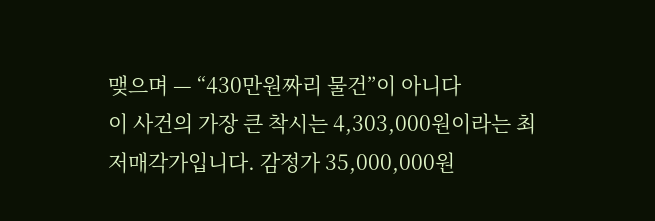맺으며 — “430만원짜리 물건”이 아니다
이 사건의 가장 큰 착시는 4,303,000원이라는 최저매각가입니다. 감정가 35,000,000원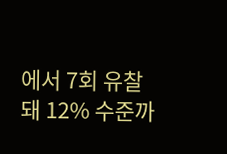에서 7회 유찰돼 12% 수준까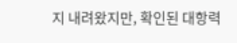지 내려왔지만, 확인된 대항력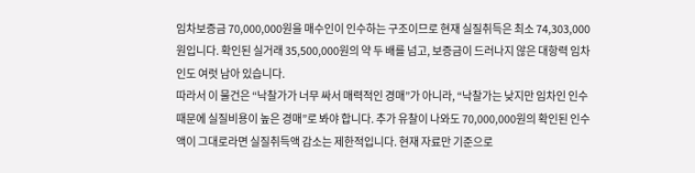임차보증금 70,000,000원을 매수인이 인수하는 구조이므로 현재 실질취득은 최소 74,303,000원입니다. 확인된 실거래 35,500,000원의 약 두 배를 넘고, 보증금이 드러나지 않은 대항력 임차인도 여럿 남아 있습니다.
따라서 이 물건은 “낙찰가가 너무 싸서 매력적인 경매”가 아니라, “낙찰가는 낮지만 임차인 인수 때문에 실질비용이 높은 경매”로 봐야 합니다. 추가 유찰이 나와도 70,000,000원의 확인된 인수액이 그대로라면 실질취득액 감소는 제한적입니다. 현재 자료만 기준으로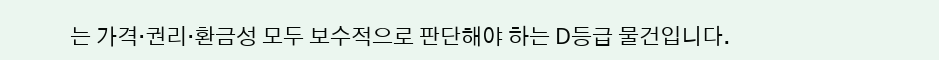는 가격·권리·환금성 모두 보수적으로 판단해야 하는 D등급 물건입니다.